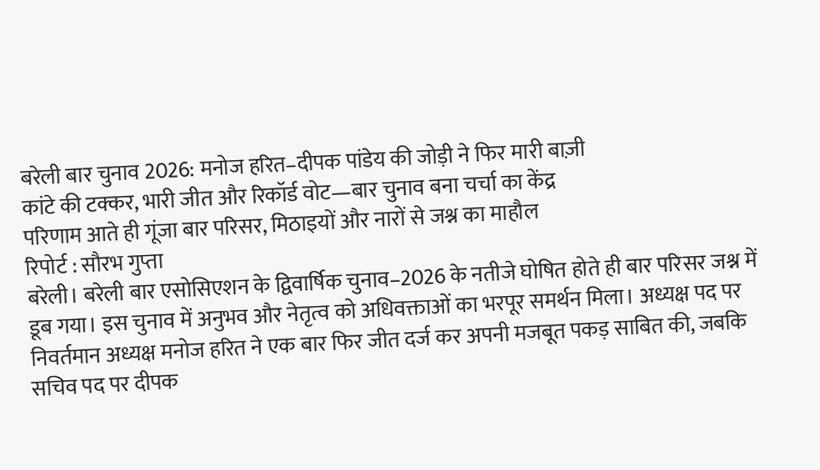बरेली बार चुनाव 2026: मनोज हरित–दीपक पांडेय की जोड़ी ने फिर मारी बाज़ी
कांटे की टक्कर, भारी जीत और रिकॉर्ड वोट—बार चुनाव बना चर्चा का केंद्र
परिणाम आते ही गूंजा बार परिसर, मिठाइयों और नारों से जश्न का माहौल
रिपोर्ट : सौरभ गुप्ता
बरेली। बरेली बार एसोसिएशन के द्विवार्षिक चुनाव–2026 के नतीजे घोषित होते ही बार परिसर जश्न में डूब गया। इस चुनाव में अनुभव और नेतृत्व को अधिवक्ताओं का भरपूर समर्थन मिला। अध्यक्ष पद पर निवर्तमान अध्यक्ष मनोज हरित ने एक बार फिर जीत दर्ज कर अपनी मजबूत पकड़ साबित की, जबकि सचिव पद पर दीपक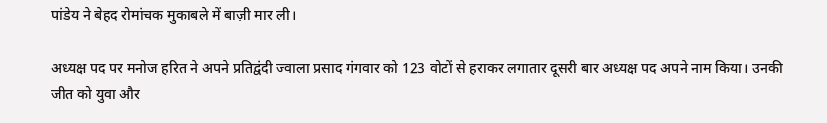पांडेय ने बेहद रोमांचक मुकाबले में बाज़ी मार ली।

अध्यक्ष पद पर मनोज हरित ने अपने प्रतिद्वंदी ज्वाला प्रसाद गंगवार को 123 वोटों से हराकर लगातार दूसरी बार अध्यक्ष पद अपने नाम किया। उनकी जीत को युवा और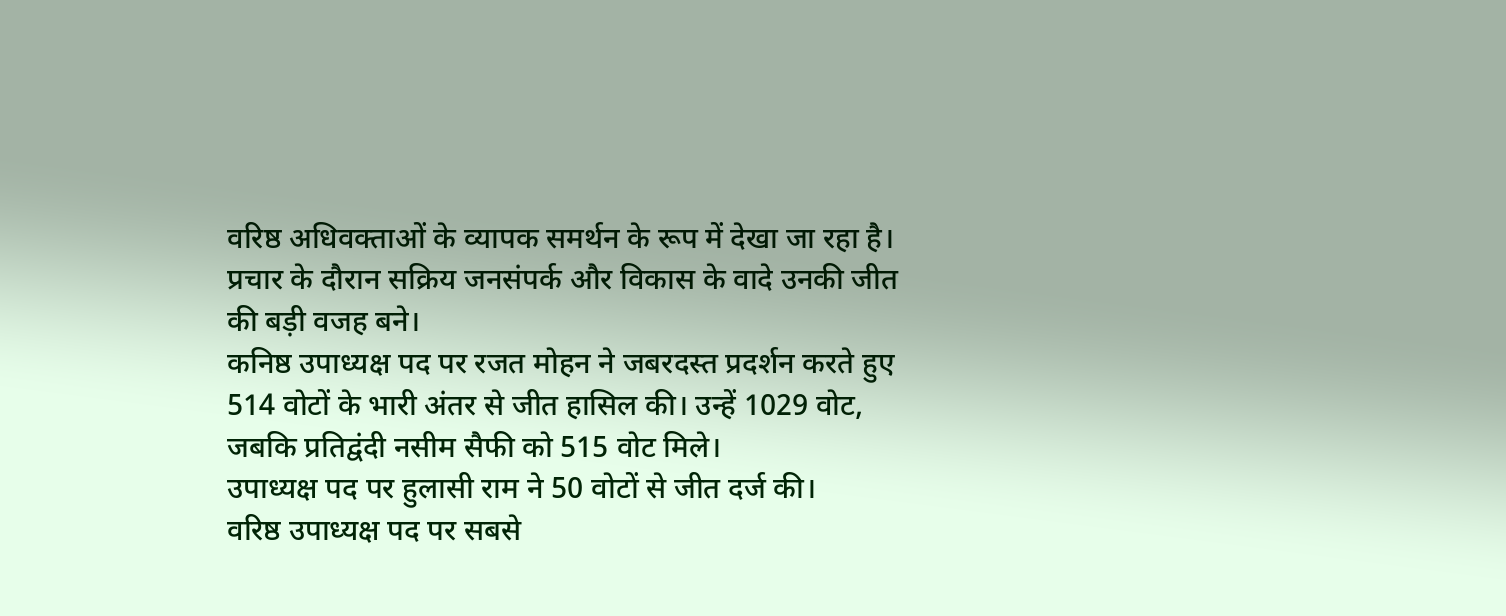वरिष्ठ अधिवक्ताओं के व्यापक समर्थन के रूप में देखा जा रहा है। प्रचार के दौरान सक्रिय जनसंपर्क और विकास के वादे उनकी जीत की बड़ी वजह बने।
कनिष्ठ उपाध्यक्ष पद पर रजत मोहन ने जबरदस्त प्रदर्शन करते हुए 514 वोटों के भारी अंतर से जीत हासिल की। उन्हें 1029 वोट, जबकि प्रतिद्वंदी नसीम सैफी को 515 वोट मिले।
उपाध्यक्ष पद पर हुलासी राम ने 50 वोटों से जीत दर्ज की।
वरिष्ठ उपाध्यक्ष पद पर सबसे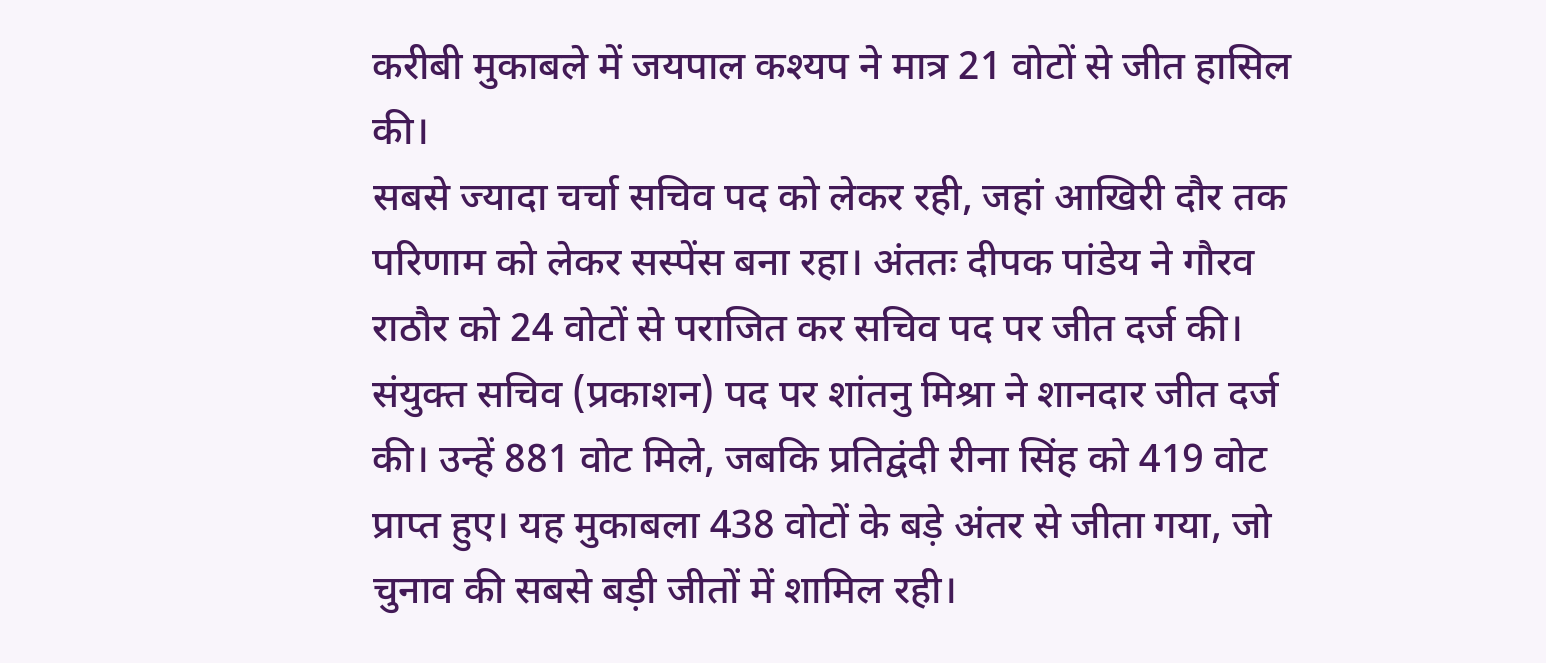करीबी मुकाबले में जयपाल कश्यप ने मात्र 21 वोटों से जीत हासिल की।
सबसे ज्यादा चर्चा सचिव पद को लेकर रही, जहां आखिरी दौर तक परिणाम को लेकर सस्पेंस बना रहा। अंततः दीपक पांडेय ने गौरव राठौर को 24 वोटों से पराजित कर सचिव पद पर जीत दर्ज की।
संयुक्त सचिव (प्रकाशन) पद पर शांतनु मिश्रा ने शानदार जीत दर्ज की। उन्हें 881 वोट मिले, जबकि प्रतिद्वंदी रीना सिंह को 419 वोट प्राप्त हुए। यह मुकाबला 438 वोटों के बड़े अंतर से जीता गया, जो चुनाव की सबसे बड़ी जीतों में शामिल रही।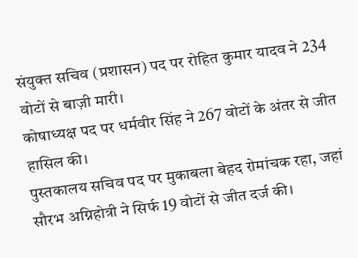संयुक्त सचिव (प्रशासन) पद पर रोहित कुमार यादव ने 234 वोटों से बाज़ी मारी।
कोषाध्यक्ष पद पर धर्मवीर सिंह ने 267 वोटों के अंतर से जीत हासिल की।
पुस्तकालय सचिव पद पर मुकाबला बेहद रोमांचक रहा, जहां सौरभ अग्निहोत्री ने सिर्फ 19 वोटों से जीत दर्ज की।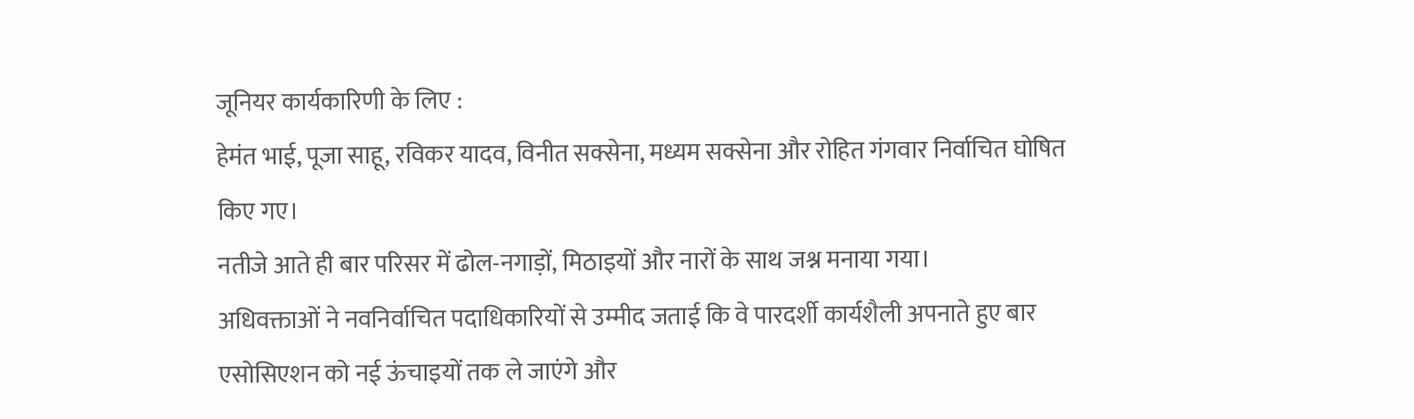जूनियर कार्यकारिणी के लिए :
हेमंत भाई, पूजा साहू, रविकर यादव, विनीत सक्सेना, मध्यम सक्सेना और रोहित गंगवार निर्वाचित घोषित किए गए।
नतीजे आते ही बार परिसर में ढोल-नगाड़ों, मिठाइयों और नारों के साथ जश्न मनाया गया।
अधिवक्ताओं ने नवनिर्वाचित पदाधिकारियों से उम्मीद जताई कि वे पारदर्शी कार्यशैली अपनाते हुए बार एसोसिएशन को नई ऊंचाइयों तक ले जाएंगे और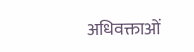अधिवक्ताओं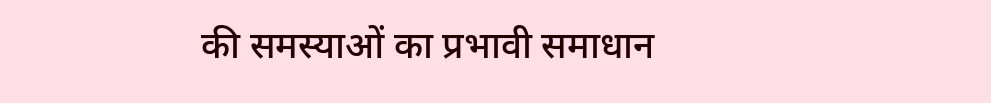की समस्याओं का प्रभावी समाधान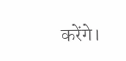करेंगे।